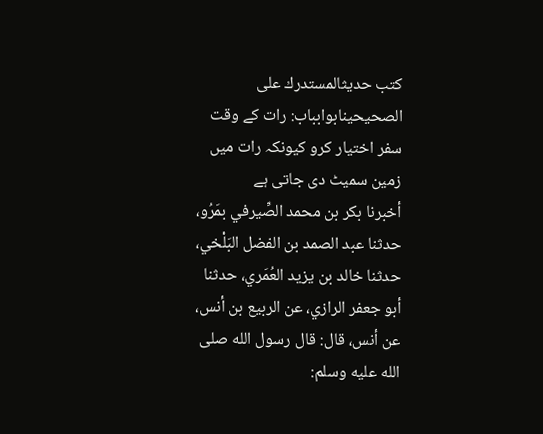کتب حدیثالمستدرك على الصحيحينابوابباب: رات کے وقت سفر اختیار کرو کیونکہ رات میں زمین سمیٹ دی جاتی ہے
أخبرنا بكر بن محمد الصِّيرفي بمَرُو، حدثنا عبد الصمد بن الفضل البَلْخي، حدثنا خالد بن يزيد العُمَري، حدثنا أبو جعفر الرازي، عن الربيع بن أنس، عن أنس، قال: قال رسول الله صلى الله عليه وسلم: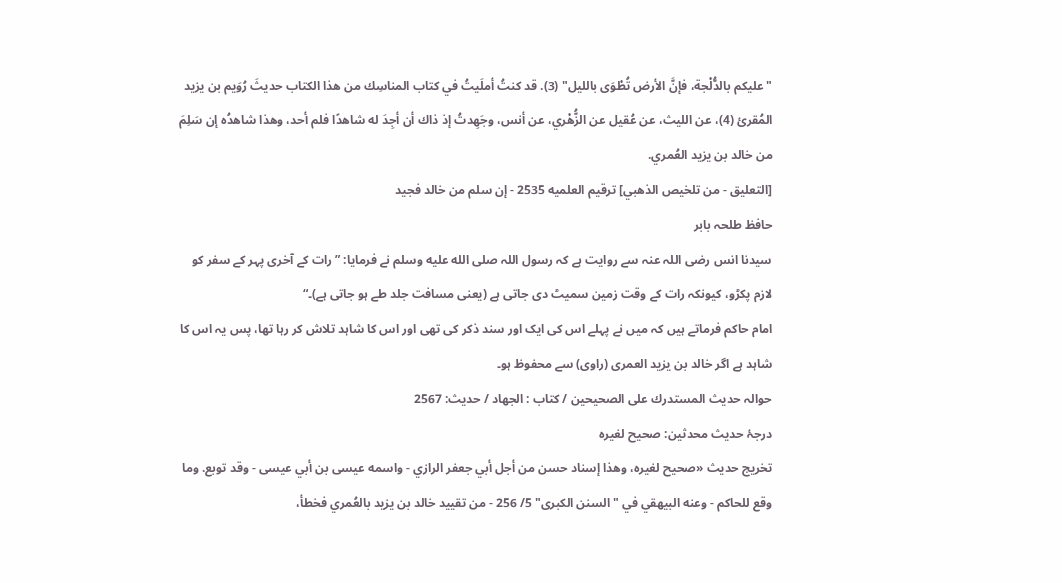"عليكم بالدُّلْجة، فإنَّ الأرض تُطْوَى بالليل" (3). قد كنتُ أملَيتُ في كتاب المناسِك من هذا الكتاب حديثَ رُوَيم بن يزيد المُقرئ (4)، عن الليث، عن عُقيل عن الزُّهْري، عن أنس، وجَهِدتُ إذ ذاك أن أجِدَ له شاهدًا فلم أحد، وهذا شاهدُه إن سَلِمَ من خالد بن يزيد العُمري.
[التعليق - من تلخيص الذهبي] ترقيم العلميه 2535 - إن سلم من خالد فجيد
حافظ طلحہ بابر
سیدنا انس رضی اللہ عنہ سے روایت ہے کہ رسول اللہ صلى الله عليه وسلم نے فرمایا: ”رات کے آخری پہر کے سفر کو لازم پکڑو، کیونکہ رات کے وقت زمین سمیٹ دی جاتی ہے (یعنی مسافت جلد طے ہو جاتی ہے)۔“
امام حاکم فرماتے ہیں کہ میں نے پہلے اس کی ایک اور سند ذکر کی تھی اور اس کا شاہد تلاش کر رہا تھا، پس یہ اس کا شاہد ہے اگر خالد بن یزید العمری (راوی) سے محفوظ ہو۔
حوالہ حدیث المستدرك على الصحيحين / كتاب : الجهاد / حدیث: 2567
درجۂ حدیث محدثین: صحيح لغيره
تخریج حدیث «صحيح لغيره، وهذا إسناد حسن من أجل أبي جعفر الرازي - واسمه عيسى بن أبي عيسى - وقد توبع. وما وقع للحاكم - وعنه البيهقي في "السنن الكبرى" 5/ 256 - من تقييد خالد بن يزيد بالعُمري فخطأ،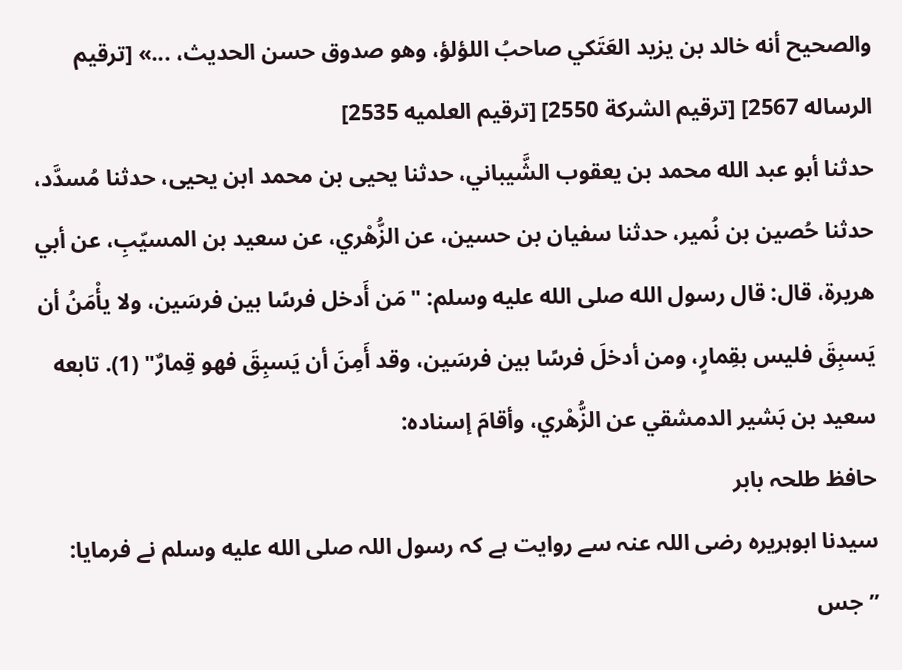والصحيح أنه خالد بن يزيد العَتَكي صاحبُ اللؤلؤ، وهو صدوق حسن الحديث، ...» [ترقيم الرساله 2567] [ترقيم الشركة 2550] [ترقيم العلميه 2535]
حدثنا أبو عبد الله محمد بن يعقوب الشَّيباني، حدثنا يحيى بن محمد ابن يحيى، حدثنا مُسدَّد، حدثنا حُصين بن نُمير، حدثنا سفيان بن حسين، عن الزُّهْري، عن سعيد بن المسيّبِ، عن أبي هريرة، قال: قال رسول الله صلى الله عليه وسلم: "مَن أَدخل فرسًا بين فرسَين، ولا يأْمَنُ أن يَسبِقَ فليس بقِمارٍ، ومن أدخلَ فرسًا بين فرسَين، وقد أَمِنَ أن يَسبِقَ فهو قِمارٌ" (1). تابعه سعيد بن بَشير الدمشقي عن الزُّهْري، وأقامَ إسناده:
حافظ طلحہ بابر
سیدنا ابوہریرہ رضی اللہ عنہ سے روایت ہے کہ رسول اللہ صلى الله عليه وسلم نے فرمایا: ”جس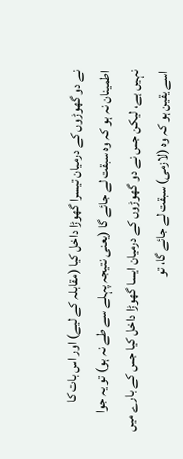نے دو گھوڑوں کے درمیان تیسرا گھوڑا داخل کیا (مقابلہ کے لیے) اور اس بات کا اطمینان نہ ہو کہ وہ سبقت لے جائے گا (یعنی نتیجہ پہلے سے طے نہ ہو) تو یہ جوا نہیں ہے، لیکن جس نے دو گھوڑوں کے درمیان ایسا گھوڑا داخل کیا جس کے بارے میں اسے یقین ہو کہ وہ (لازمی) سبقت لے جائے گا، تو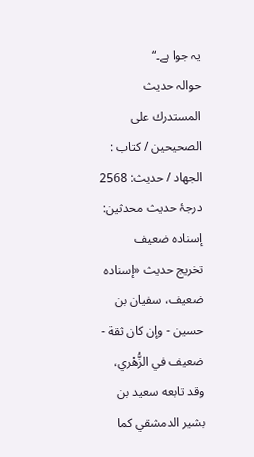یہ جوا ہے۔“
حوالہ حدیث المستدرك على الصحيحين / كتاب : الجهاد / حدیث: 2568
درجۂ حدیث محدثین: إسناده ضعيف
تخریج حدیث «إسناده ضعيف، سفيان بن حسين - وإن كان ثقة - ضعيف في الزُّهْري، وقد تابعه سعيد بن بشير الدمشقي كما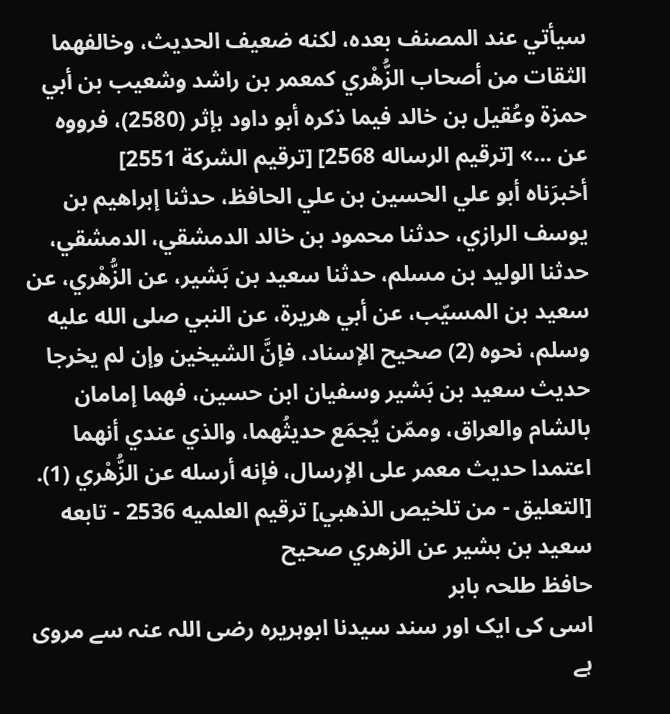سيأتي عند المصنف بعده، لكنه ضعيف الحديث، وخالفهما الثقات من أصحاب الزُّهْري كمعمر بن راشد وشعيب بن أبي حمزة وعُقيل بن خالد فيما ذكره أبو داود بإثر (2580)، فرووه عن ...» [ترقيم الرساله 2568] [ترقيم الشركة 2551]
أخبرَناه أبو علي الحسين بن علي الحافظ، حدثنا إبراهيم بن يوسف الرازي، حدثنا محمود بن خالد الدمشقي، الدمشقي، حدثنا الوليد بن مسلم، حدثنا سعيد بن بَشير، عن الزُّهْري، عن سعيد بن المسيّب، عن أبي هريرة، عن النبي صلى الله عليه وسلم، نحوه (2) صحيح الإسناد، فإنَّ الشيخين وإن لم يخرجا حديث سعيد بن بَشير وسفيان ابن حسين، فهما إمامان بالشام والعراق، وممّن يُجمَع حديثُهما، والذي عندي أنهما اعتمدا حديث معمر على الإرسال، فإنه أرسله عن الزُّهْري (1).
[التعليق - من تلخيص الذهبي] ترقيم العلميه 2536 - تابعه سعيد بن بشير عن الزهري صحيح
حافظ طلحہ بابر
اسی کی ایک اور سند سیدنا ابوہریرہ رضی اللہ عنہ سے مروی ہے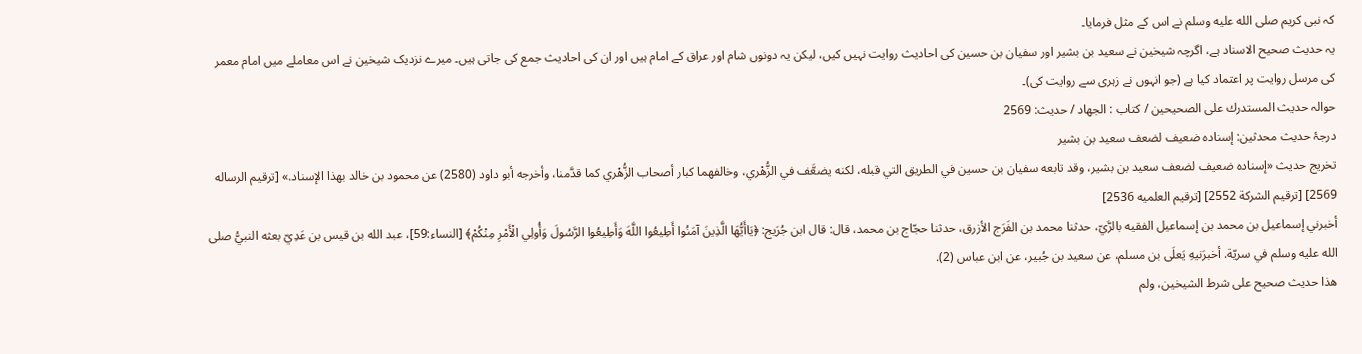کہ نبی کریم صلى الله عليه وسلم نے اس کے مثل فرمایا۔
یہ حدیث صحیح الاسناد ہے، اگرچہ شیخین نے سعید بن بشیر اور سفیان بن حسین کی احادیث روایت نہیں کیں، لیکن یہ دونوں شام اور عراق کے امام ہیں اور ان کی احادیث جمع کی جاتی ہیں۔ میرے نزدیک شیخین نے اس معاملے میں امام معمر کی مرسل روایت پر اعتماد کیا ہے (جو انہوں نے زہری سے روایت کی)۔
حوالہ حدیث المستدرك على الصحيحين / كتاب : الجهاد / حدیث: 2569
درجۂ حدیث محدثین: إسناده ضعيف لضعف سعيد بن بشير
تخریج حدیث «إسناده ضعيف لضعف سعيد بن بشير، وقد تابعه سفيان بن حسين في الطريق التي قبله، لكنه يضعَّف في الزُّهْري، وخالفهما كبار أصحاب الزُّهْري كما قدَّمنا، وأخرجه أبو داود (2580) عن محمود بن خالد بهذا الإسناد.» [ترقيم الرساله 2569] [ترقيم الشركة 2552] [ترقيم العلميه 2536]
أخبرني إسماعيل بن محمد بن إسماعيل الفقيه بالرَّيّ، حدثنا محمد بن الفَرَج الأزرق، حدثنا حجّاج بن محمد، قال: قال ابن جُرَيج: ﴿يَاأَيُّهَا الَّذِينَ آمَنُوا أَطِيعُوا اللَّهَ وَأَطِيعُوا الرَّسُولَ وَأُولِي الْأَمْرِ مِنْكُمْ﴾ [النساء:59]، عبد الله بن قيس بن عَدِيّ بعثه النبيُّ صلى الله عليه وسلم في سريّة. أخبرَنيهِ يَعلَى بن مسلم، عن سعيد بن جُبير، عن ابن عباس (2).
هذا حديث صحيح على شرط الشيخين، ولم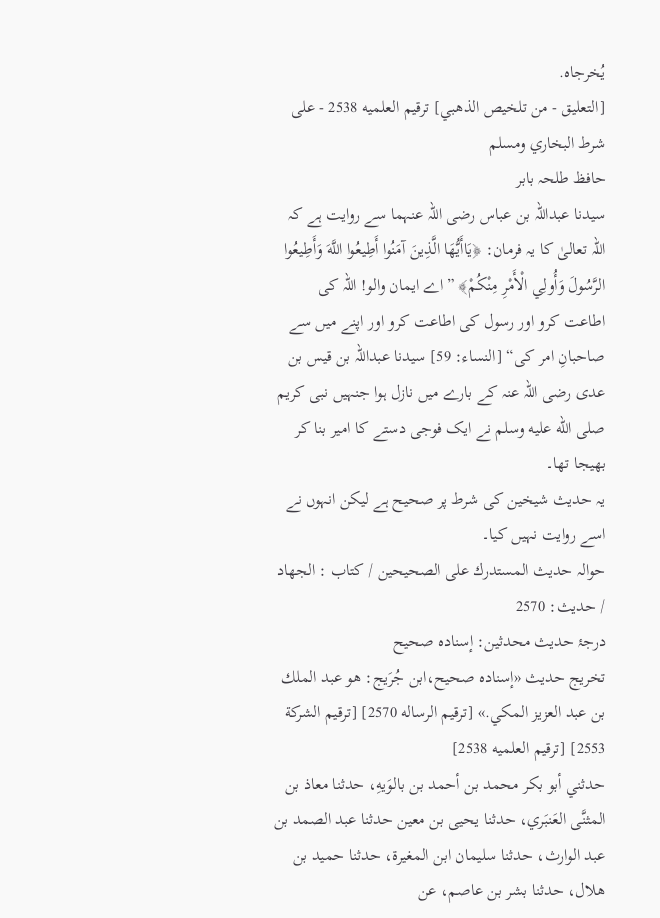يُخرجاه.
[التعليق - من تلخيص الذهبي] ترقيم العلميه 2538 - على شرط البخاري ومسلم
حافظ طلحہ بابر
سیدنا عبداللہ بن عباس رضی اللہ عنہما سے روایت ہے کہ اللہ تعالیٰ کا یہ فرمان: ﴿يَاأَيُّهَا الَّذِينَ آمَنُوا أَطِيعُوا اللَّهَ وَأَطِيعُوا الرَّسُولَ وَأُولِي الْأَمْرِ مِنْكُمْ﴾ ”اے ایمان والو! اللہ کی اطاعت کرو اور رسول کی اطاعت کرو اور اپنے میں سے صاحبانِ امر کی“ [النساء: 59] سیدنا عبداللہ بن قیس بن عدی رضی اللہ عنہ کے بارے میں نازل ہوا جنہیں نبی کریم صلى الله عليه وسلم نے ایک فوجی دستے کا امیر بنا کر بھیجا تھا۔
یہ حدیث شیخین کی شرط پر صحیح ہے لیکن انہوں نے اسے روایت نہیں کیا۔
حوالہ حدیث المستدرك على الصحيحين / كتاب : الجهاد / حدیث: 2570
درجۂ حدیث محدثین: إسناده صحيح
تخریج حدیث «إسناده صحيح،ابن جُرَيج: هو عبد الملك بن عبد العزيز المكي.» [ترقيم الرساله 2570] [ترقيم الشركة 2553] [ترقيم العلميه 2538]
حدثني أبو بكر محمد بن أحمد بن بالوَيهِ، حدثنا معاذ بن المثنَّى العَنبَري، حدثنا يحيى بن معين حدثنا عبد الصمد بن عبد الوارث، حدثنا سليمان ابن المغيرة، حدثنا حميد بن هلال، حدثنا بشر بن عاصم، عن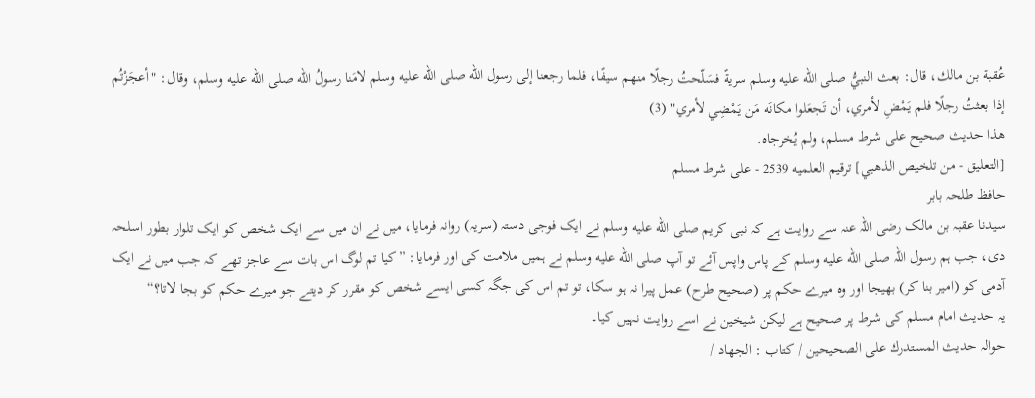عُقبة بن مالك، قال: بعث النبيُّ صلى الله عليه وسلم سريةً فسَلّحتُ رجلًا منهم سيفًا، فلما رجعنا إلى رسول الله صلى الله عليه وسلم لامَنا رسولُ الله صلى الله عليه وسلم، وقال: "أعجَزْتُم إذا بعثتُ رجلًا فلم يَمْضِ لأمري، أن تَجعَلوا مكانَه مَن يَمْضِي لأمري" (3)
هذا حديث صحيح على شرط مسلم، ولم يُخرجاه.
[التعليق - من تلخيص الذهبي] ترقيم العلميه 2539 - على شرط مسلم
حافظ طلحہ بابر
سیدنا عقبہ بن مالک رضی اللہ عنہ سے روایت ہے کہ نبی کریم صلى الله عليه وسلم نے ایک فوجی دستہ (سریہ) روانہ فرمایا، میں نے ان میں سے ایک شخص کو ایک تلوار بطور اسلحہ دی، جب ہم رسول اللہ صلى الله عليه وسلم کے پاس واپس آئے تو آپ صلى الله عليه وسلم نے ہمیں ملامت کی اور فرمایا: ”کیا تم لوگ اس بات سے عاجز تھے کہ جب میں نے ایک آدمی کو (امیر بنا کر) بھیجا اور وہ میرے حکم پر (صحیح طرح) عمل پیرا نہ ہو سکا، تو تم اس کی جگہ کسی ایسے شخص کو مقرر کر دیتے جو میرے حکم کو بجا لاتا؟“
یہ حدیث امام مسلم کی شرط پر صحیح ہے لیکن شیخین نے اسے روایت نہیں کیا۔
حوالہ حدیث المستدرك على الصحيحين / كتاب : الجهاد /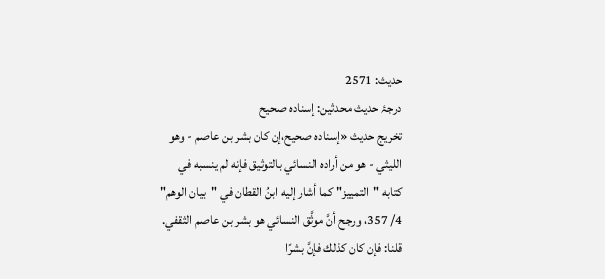حدیث: 2571
درجۂ حدیث محدثین: إسناده صحيح
تخریج حدیث «إسناده صحيح،إن كان بشر بن عاصم - وهو الليثي - هو من أراده النسائي بالتوثيق فإنه لم ينسبه في كتابه "التمييز" كما أشار إليه ابنُ القطان في "بيان الوهم" 4/ 357، ورجح أنَّ موثَّق النسائي هو بشر بن عاصم الثقفي. قلنا: فإن كان كذلك فإنَّ بشرًا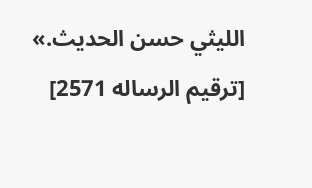الليثي حسن الحديث.» [ترقيم الرساله 2571]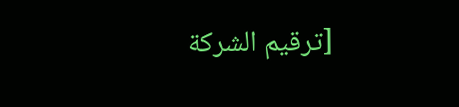[ترقيم الشركة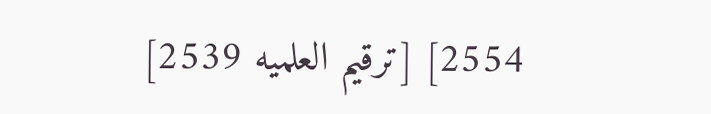2554] [ترقيم العلميه 2539]